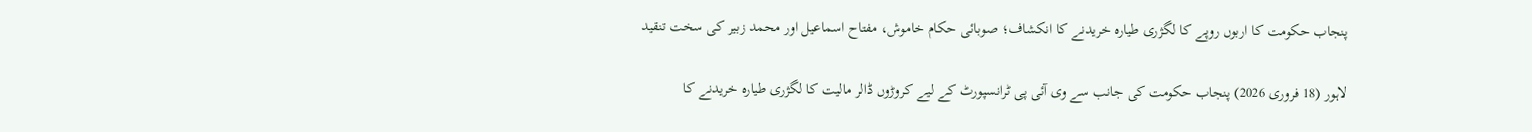پنجاب حکومت کا اربوں روپے کا لگژری طیارہ خریدنے کا انکشاف؛ صوبائی حکام خاموش، مفتاح اسماعیل اور محمد زبیر کی سخت تنقید

لاہور (18 فروری 2026) پنجاب حکومت کی جانب سے وی آئی پی ٹرانسپورٹ کے لیے کروڑوں ڈالر مالیت کا لگژری طیارہ خریدنے کا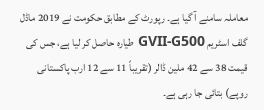معاملہ سامنے آ گیا ہے۔ رپورٹ کے مطابق حکومت نے 2019 ماڈل گلف اسٹریم GVII-G500 طیارہ حاصل کر لیا ہے، جس کی قیمت 38 سے 42 ملین ڈالر (تقریباً 11 سے 12 ارب پاکستانی روپے) بتائی جا رہی ہے۔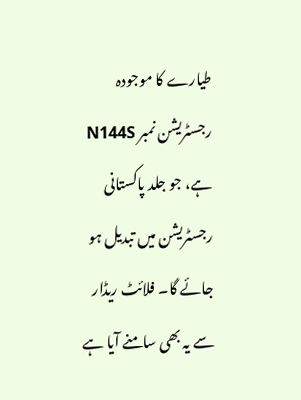طیارے کا موجودہ رجسٹریشن نمبر N144S ہے، جو جلد پاکستانی رجسٹریشن میں تبدیل ہو جائے گا۔ فلائٹ ریڈار سے یہ بھی سامنے آیا ہے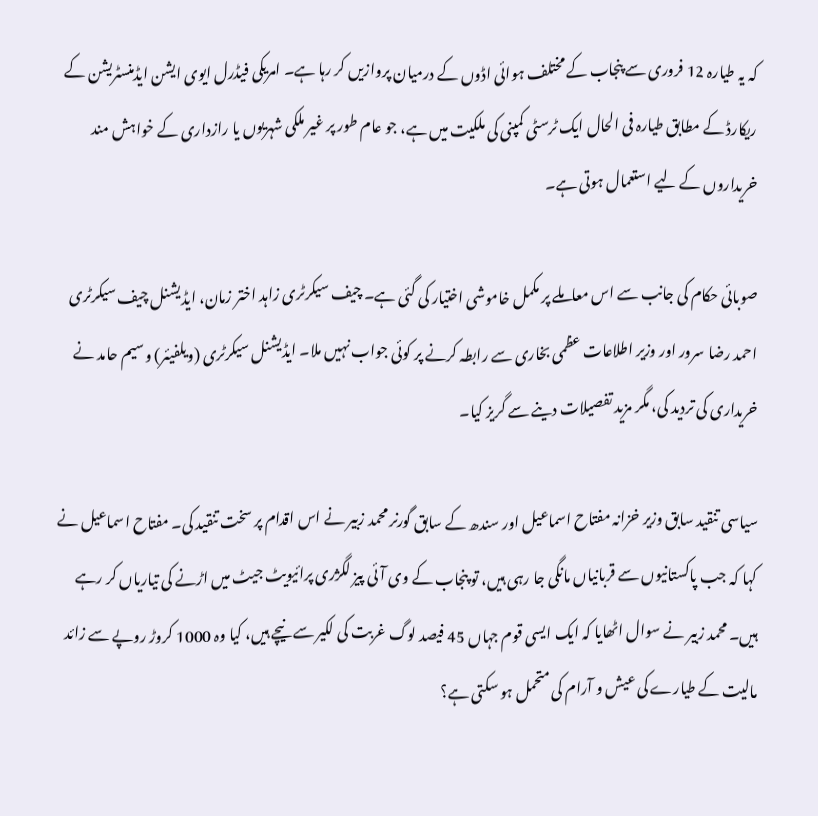کہ یہ طیارہ 12 فروری سے پنجاب کے مختلف ہوائی اڈوں کے درمیان پروازیں کر رہا ہے۔ امریکی فیڈرل ایوی ایشن ایڈمنسٹریشن کے ریکارڈ کے مطابق طیارہ فی الحال ایک ٹرسٹی کمپنی کی ملکیت میں ہے، جو عام طور پر غیر ملکی شہریوں یا رازداری کے خواہش مند خریداروں کے لیے استعمال ہوتی ہے۔

صوبائی حکام کی جانب سے اس معاملے پر مکمل خاموشی اختیار کی گئی ہے۔ چیف سیکرٹری زاہد اختر زمان، ایڈیشنل چیف سیکرٹری احمد رضا سرور اور وزیر اطلاعات عظمی بخاری سے رابطہ کرنے پر کوئی جواب نہیں ملا۔ ایڈیشنل سیکرٹری (ویلفیئر) وسیم حامد نے خریداری کی تردید کی، مگر مزید تفصیلات دینے سے گریز کیا۔

سیاسی تنقید سابق وزیر خزانہ مفتاح اسماعیل اور سندھ کے سابق گورنر محمد زبیر نے اس اقدام پر سخت تنقید کی۔ مفتاح اسماعیل نے کہا کہ جب پاکستانیوں سے قربانیاں مانگی جا رہی ہیں، تو پنجاب کے وی آئی پیز لگژری پرائیویٹ جیٹ میں اڑنے کی تیاریاں کر رہے ہیں۔ محمد زبیر نے سوال اٹھایا کہ ایک ایسی قوم جہاں 45 فیصد لوگ غربت کی لکیر سے نیچے ہیں، کیا وہ 1000 کروڑ روپے سے زائد مالیت کے طیارے کی عیش و آرام کی متحمل ہو سکتی ہے؟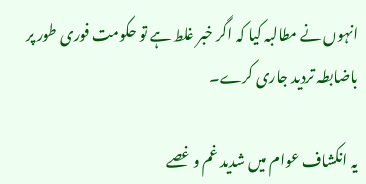انہوں نے مطالبہ کیا کہ اگر خبر غلط ہے تو حکومت فوری طور پر باضابطہ تردید جاری کرے۔

یہ انکشاف عوام میں شدید غم و غصے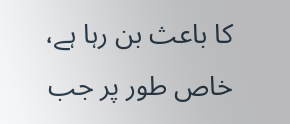کا باعث بن رہا ہے، خاص طور پر جب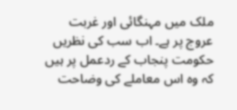ملک میں مہنگائی اور غربت عروج پر ہے۔ اب سب کی نظریں حکومت پنجاب کے ردعمل پر ہیں کہ وہ اس معاملے کی وضاحت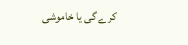کرے گی یا خاموشی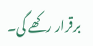برقرار رکھے گی۔